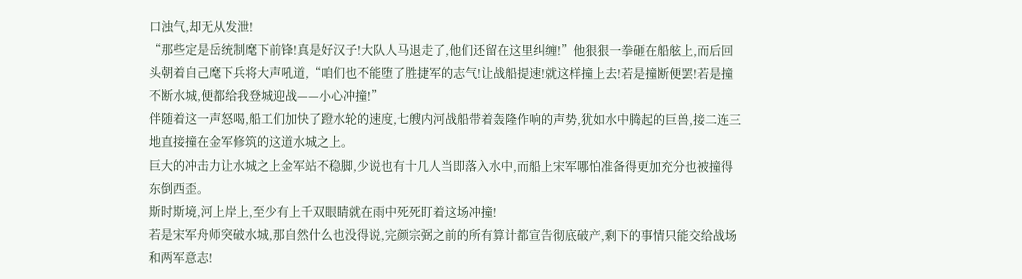口浊气,却无从发泄!
“那些定是岳统制麾下前锋!真是好汉子!大队人马退走了,他们还留在这里纠缠!”他狠狠一拳砸在船舷上,而后回头朝着自己麾下兵将大声吼道,“咱们也不能堕了胜捷军的志气!让战船提速!就这样撞上去!若是撞断便罢!若是撞不断水城,便都给我登城迎战——小心冲撞!”
伴随着这一声怒喝,船工们加快了蹬水轮的速度,七艘内河战船带着轰隆作响的声势,犹如水中腾起的巨兽,接二连三地直接撞在金军修筑的这道水城之上。
巨大的冲击力让水城之上金军站不稳脚,少说也有十几人当即落入水中,而船上宋军哪怕准备得更加充分也被撞得东倒西歪。
斯时斯境,河上岸上,至少有上千双眼睛就在雨中死死盯着这场冲撞!
若是宋军舟师突破水城,那自然什么也没得说,完颜宗弼之前的所有算计都宣告彻底破产,剩下的事情只能交给战场和两军意志!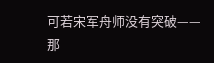可若宋军舟师没有突破——那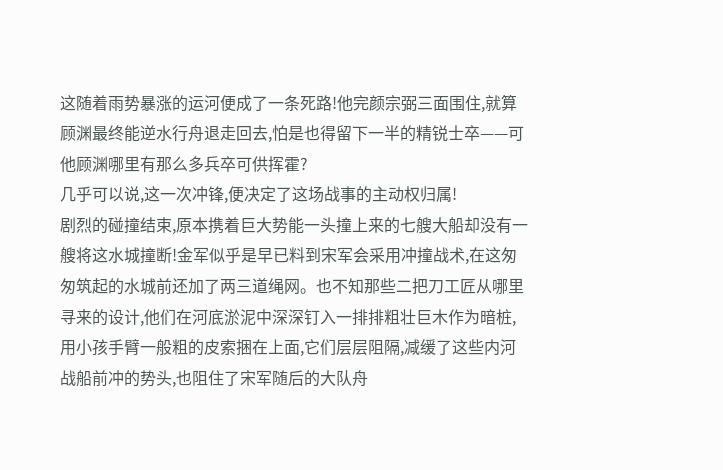这随着雨势暴涨的运河便成了一条死路!他完颜宗弼三面围住,就算顾渊最终能逆水行舟退走回去,怕是也得留下一半的精锐士卒——可他顾渊哪里有那么多兵卒可供挥霍?
几乎可以说,这一次冲锋,便决定了这场战事的主动权归属!
剧烈的碰撞结束,原本携着巨大势能一头撞上来的七艘大船却没有一艘将这水城撞断!金军似乎是早已料到宋军会采用冲撞战术,在这匆匆筑起的水城前还加了两三道绳网。也不知那些二把刀工匠从哪里寻来的设计,他们在河底淤泥中深深钉入一排排粗壮巨木作为暗桩,用小孩手臂一般粗的皮索捆在上面,它们层层阻隔,减缓了这些内河战船前冲的势头,也阻住了宋军随后的大队舟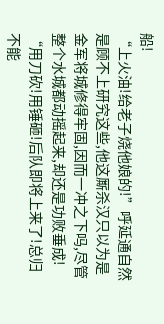船!
“上火油!给老子烧他娘的!”呼延通自然是顾不上研究这些,他这厮杀汉只以为是金军将城修得牢固,因而一冲之下吗,尽管整个水城都动摇起来,却还是功败垂成!
“用刀砍!用锤砸!后队即将上来了!总归不能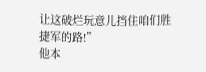让这破烂玩意儿挡住咱们胜捷军的路!”
他本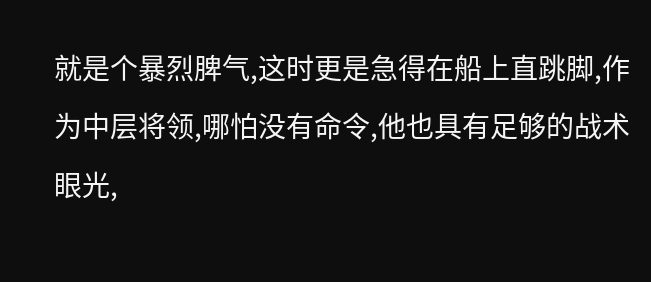就是个暴烈脾气,这时更是急得在船上直跳脚,作为中层将领,哪怕没有命令,他也具有足够的战术眼光,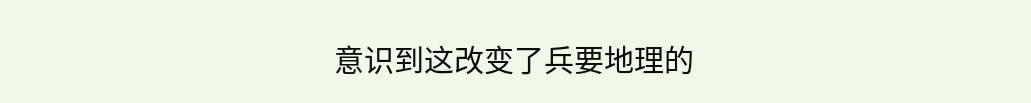意识到这改变了兵要地理的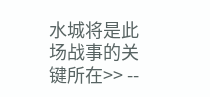水城将是此场战事的关键所在>> --